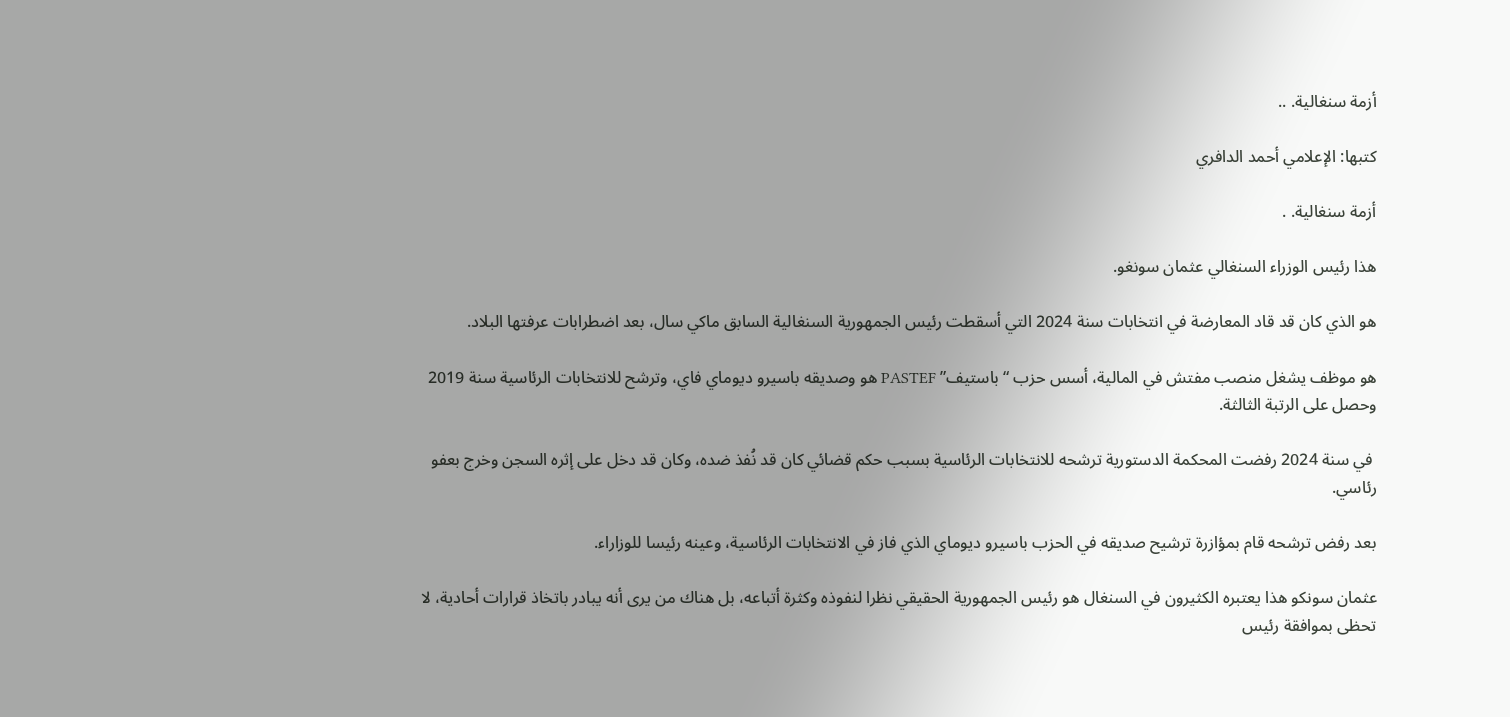أزمة سنغالية. ..

كتبها: الإعلامي أحمد الدافري

أزمة سنغالية. .

هذا رئيس الوزراء السنغالي عثمان سونغو.

هو الذي كان قد قاد المعارضة في انتخابات سنة 2024 التي أسقطت رئيس الجمهورية السنغالية السابق ماكي سال، بعد اضطرابات عرفتها البلاد.

هو موظف يشغل منصب مفتش في المالية، أسس حزب “باستيف” PASTEF هو وصديقه باسيرو ديوماي فاي، وترشح للانتخابات الرئاسية سنة 2019 وحصل على الرتبة الثالثة.

 في سنة 2024 رفضت المحكمة الدستورية ترشحه للانتخابات الرئاسية بسبب حكم قضائي كان قد نُفذ ضده، وكان قد دخل على إثره السجن وخرج بعفو رئاسي.

بعد رفض ترشحه قام بمؤازرة ترشيح صديقه في الحزب باسيرو ديوماي الذي فاز في الانتخابات الرئاسية، وعينه رئيسا للوزاراء.

عثمان سونكو هذا يعتبره الكثيرون في السنغال هو رئيس الجمهورية الحقيقي نظرا لنفوذه وكثرة أتباعه، بل هناك من يرى أنه يبادر باتخاذ قرارات أحادية، لا تحظى بموافقة رئيس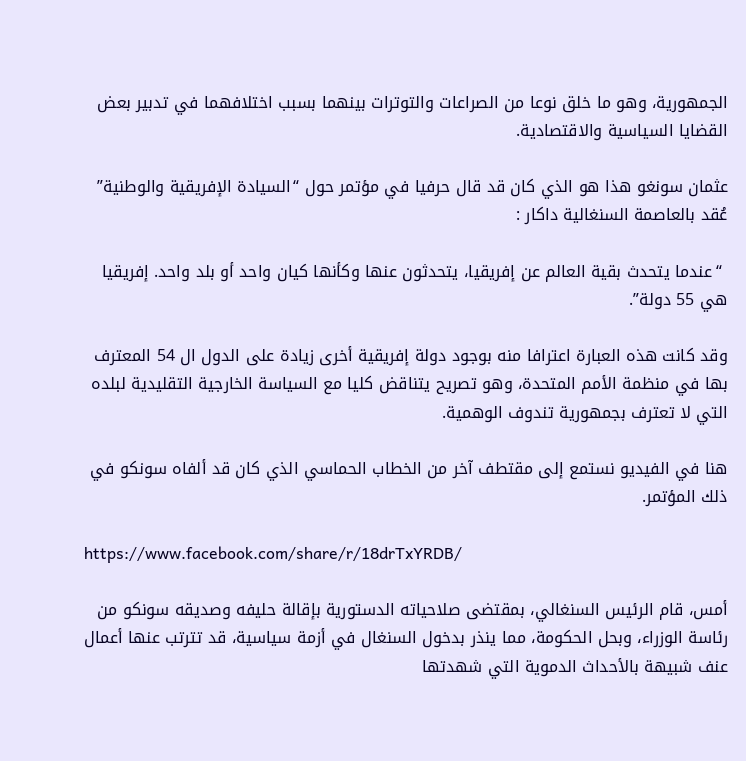الجمهورية، وهو ما خلق نوعا من الصراعات والتوترات بينهما بسبب اختلافهما في تدبير بعض القضايا السياسية والاقتصادية.

عثمان سونغو هذا هو الذي كان قد قال حرفيا في مؤتمر حول “السيادة الإفريقية والوطنية” عُقد بالعاصمة السنغالية داكار :

 “عندما يتحدث بقية العالم عن إفريقيا، يتحدثون عنها وكأنها كيان واحد أو بلد واحد. إفريقيا هي 55 دولة”.

وقد كانت هذه العبارة اعترافا منه بوجود دولة إفريقية أخرى زيادة على الدول ال 54 المعترف بها في منظمة الأمم المتحدة، وهو تصريح يتناقض كليا مع السياسة الخارجية التقليدية لبلده التي لا تعترف بجمهورية تندوف الوهمية.

هنا في الفيديو نستمع إلى مقتطف آخر من الخطاب الحماسي الذي كان قد ألفاه سونكو في ذلك المؤتمر.

https://www.facebook.com/share/r/18drTxYRDB/

أمس، قام الرئيس السنغالي، بمقتضى صلاحياته الدستورية بإقالة حليفه وصديقه سونكو من رئاسة الوزراء، وبحل الحكومة، مما ينذر بدخول السنغال في أزمة سياسية، قد تترتب عنها أعمال عنف شبيهة بالأحداث الدموية التي شهدتها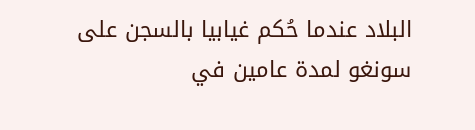البلاد عندما حُكم غيابيا بالسجن على سونغو لمدة عامين في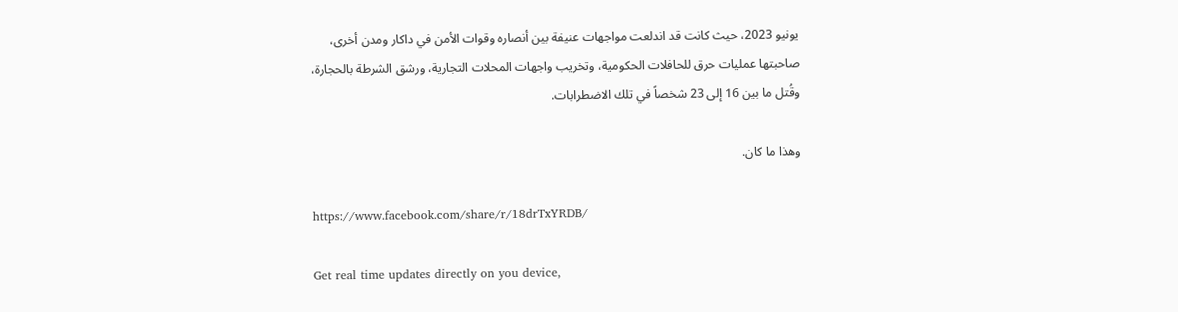يونيو 2023، حيث كانت قد اندلعت مواجهات عنيفة بين أنصاره وقوات الأمن في داكار ومدن أخرى، صاحبتها عمليات حرق للحافلات الحكومية، وتخريب واجهات المحلات التجارية، ورشق الشرطة بالحجارة، وقُتل ما بين 16 إلى 23 شخصاً في تلك الاضطرابات.

وهذا ما كان.

https://www.facebook.com/share/r/18drTxYRDB/

Get real time updates directly on you device,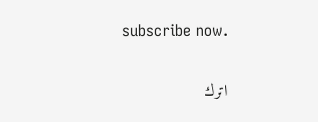subscribe now.

اترك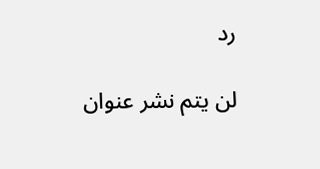رد

لن يتم نشر عنوان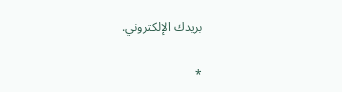بريدك الإلكتروني.

*